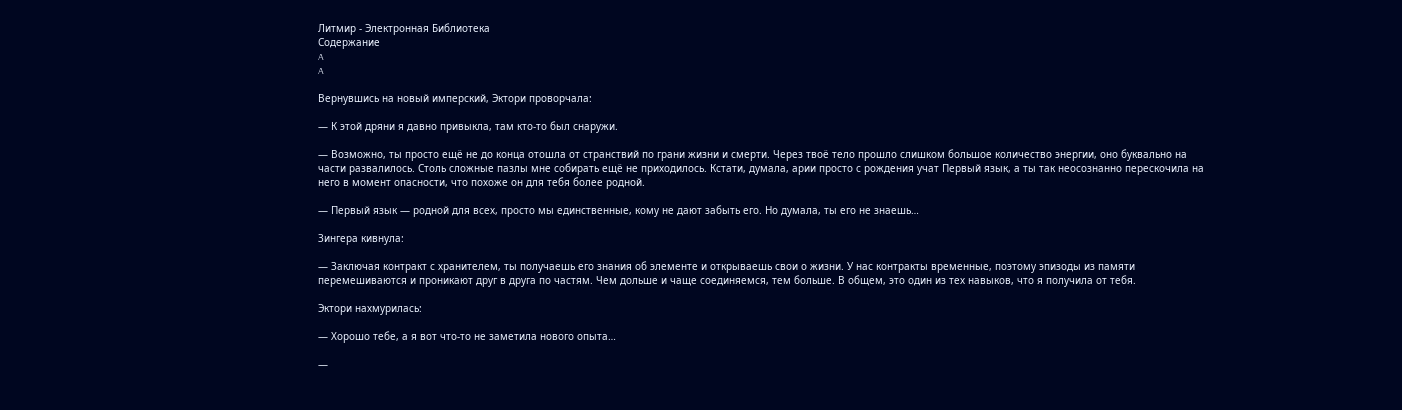Литмир - Электронная Библиотека
Содержание
A
A

Вернувшись на новый имперский, Эктори проворчала:

— К этой дряни я давно привыкла, там кто-то был снаружи.

— Возможно, ты просто ещё не до конца отошла от странствий по грани жизни и смерти. Через твоё тело прошло слишком большое количество энергии, оно буквально на части развалилось. Столь сложные пазлы мне собирать ещё не приходилось. Кстати, думала, арии просто с рождения учат Первый язык, а ты так неосознанно перескочила на него в момент опасности, что похоже он для тебя более родной.

— Первый язык — родной для всех, просто мы единственные, кому не дают забыть его. Но думала, ты его не знаешь…

Зингера кивнула:

— Заключая контракт с хранителем, ты получаешь его знания об элементе и открываешь свои о жизни. У нас контракты временные, поэтому эпизоды из памяти перемешиваются и проникают друг в друга по частям. Чем дольше и чаще соединяемся, тем больше. В общем, это один из тех навыков, что я получила от тебя.

Эктори нахмурилась:

— Хорошо тебе, а я вот что-то не заметила нового опыта…

—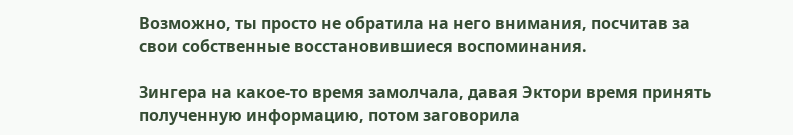Возможно, ты просто не обратила на него внимания, посчитав за свои собственные восстановившиеся воспоминания.

Зингера на какое-то время замолчала, давая Эктори время принять полученную информацию, потом заговорила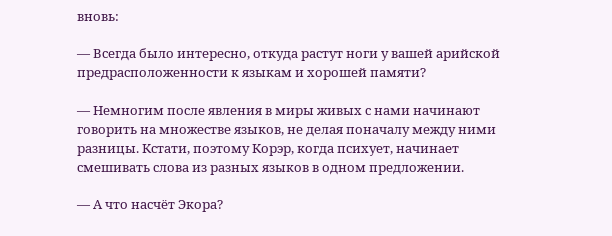вновь:

— Всегда было интересно, откуда растут ноги у вашей арийской предрасположенности к языкам и хорошей памяти?

— Немногим после явления в миры живых с нами начинают говорить на множестве языков, не делая поначалу между ними разницы. Кстати, поэтому Корэр, когда психует, начинает смешивать слова из разных языков в одном предложении.

— А что насчёт Экора?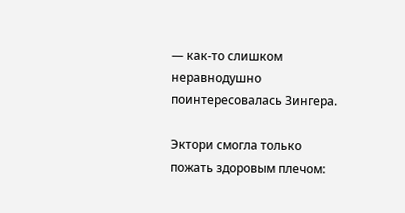— как-то слишком неравнодушно поинтересовалась Зингера.

Эктори смогла только пожать здоровым плечом: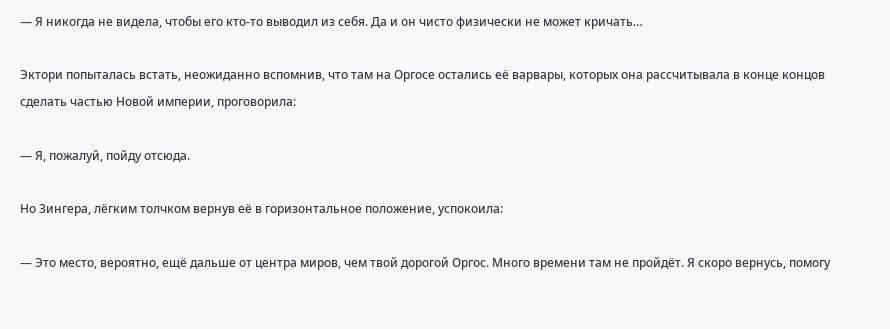— Я никогда не видела, чтобы его кто-то выводил из себя. Да и он чисто физически не может кричать…

Эктори попыталась встать, неожиданно вспомнив, что там на Оргосе остались её варвары, которых она рассчитывала в конце концов сделать частью Новой империи, проговорила:

— Я, пожалуй, пойду отсюда.

Но Зингера, лёгким толчком вернув её в горизонтальное положение, успокоила:

— Это место, вероятно, ещё дальше от центра миров, чем твой дорогой Оргос. Много времени там не пройдёт. Я скоро вернусь, помогу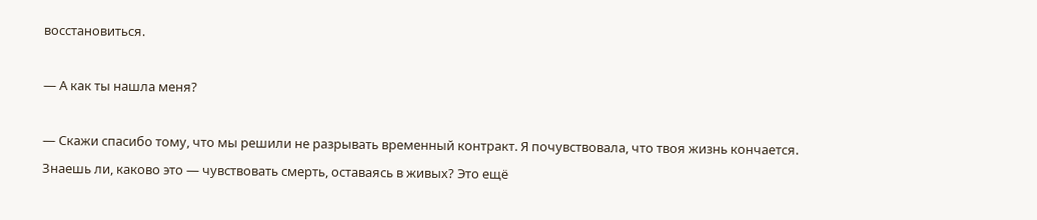восстановиться.

— А как ты нашла меня?

— Скажи спасибо тому, что мы решили не разрывать временный контракт. Я почувствовала, что твоя жизнь кончается. Знаешь ли, каково это — чувствовать смерть, оставаясь в живых? Это ещё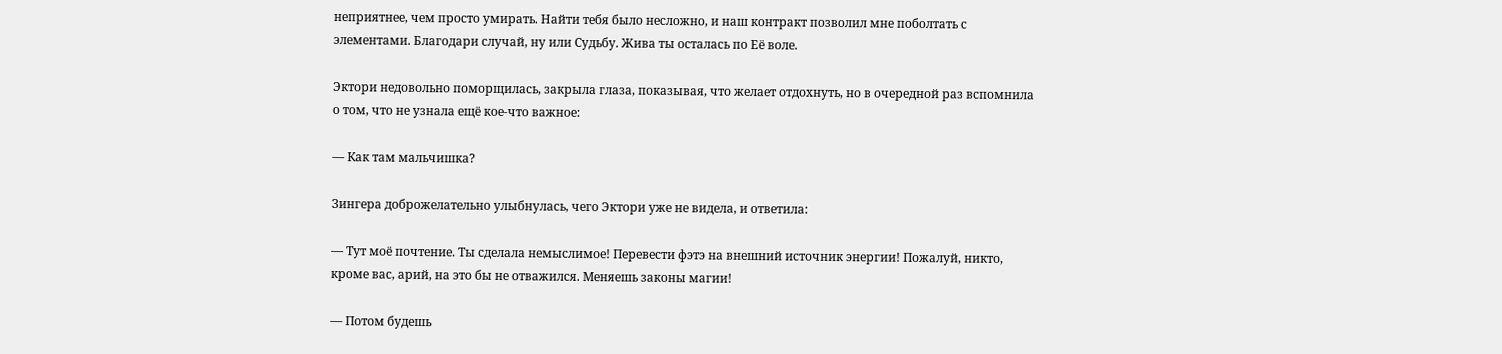неприятнее, чем просто умирать. Найти тебя было несложно, и наш контракт позволил мне поболтать с элементами. Благодари случай, ну или Судьбу. Жива ты осталась по Её воле.

Эктори недовольно поморщилась, закрыла глаза, показывая, что желает отдохнуть, но в очередной раз вспомнила о том, что не узнала ещё кое-что важное:

— Как там мальчишка?

Зингера доброжелательно улыбнулась, чего Эктори уже не видела, и ответила:

— Тут моё почтение. Ты сделала немыслимое! Перевести фэтэ на внешний источник энергии! Пожалуй, никто, кроме вас, арий, на это бы не отважился. Меняешь законы магии!

— Потом будешь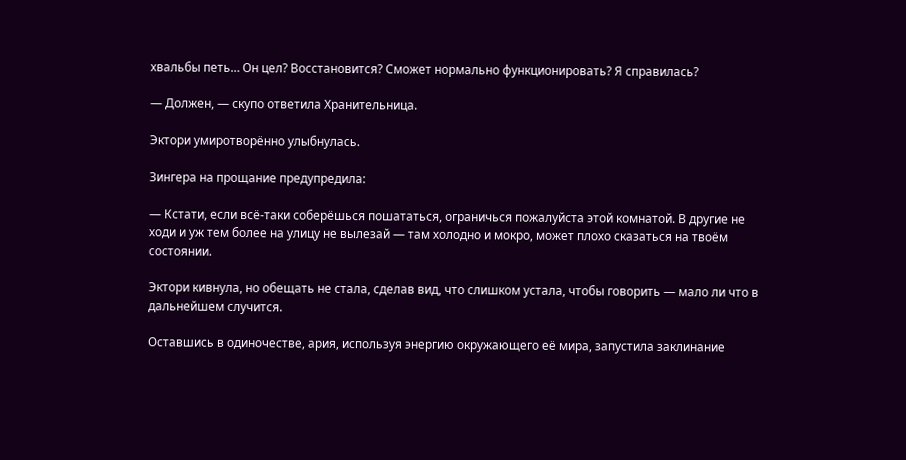хвальбы петь… Он цел? Восстановится? Сможет нормально функционировать? Я справилась?

— Должен, — скупо ответила Хранительница.

Эктори умиротворённо улыбнулась.

Зингера на прощание предупредила:

— Кстати, если всё-таки соберёшься пошататься, ограничься пожалуйста этой комнатой. В другие не ходи и уж тем более на улицу не вылезай — там холодно и мокро, может плохо сказаться на твоём состоянии.

Эктори кивнула, но обещать не стала, сделав вид, что слишком устала, чтобы говорить — мало ли что в дальнейшем случится.

Оставшись в одиночестве, ария, используя энергию окружающего её мира, запустила заклинание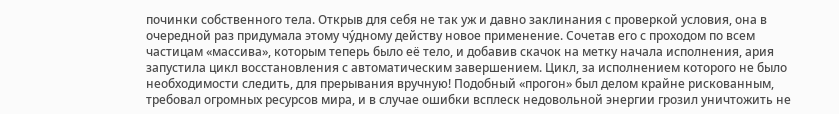починки собственного тела. Открыв для себя не так уж и давно заклинания с проверкой условия, она в очередной раз придумала этому чу́дному действу новое применение. Сочетав его с проходом по всем частицам «массива», которым теперь было её тело, и добавив скачок на метку начала исполнения, ария запустила цикл восстановления с автоматическим завершением. Цикл, за исполнением которого не было необходимости следить, для прерывания вручную! Подобный «прогон» был делом крайне рискованным, требовал огромных ресурсов мира, и в случае ошибки всплеск недовольной энергии грозил уничтожить не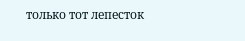только тот лепесток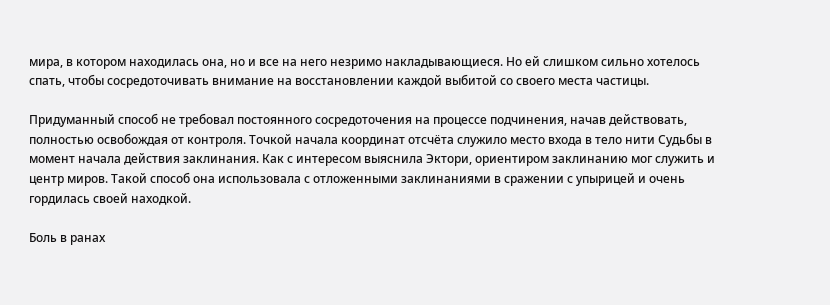мира, в котором находилась она, но и все на него незримо накладывающиеся. Но ей слишком сильно хотелось спать, чтобы сосредоточивать внимание на восстановлении каждой выбитой со своего места частицы.

Придуманный способ не требовал постоянного сосредоточения на процессе подчинения, начав действовать, полностью освобождая от контроля. Точкой начала координат отсчёта служило место входа в тело нити Судьбы в момент начала действия заклинания. Как с интересом выяснила Эктори, ориентиром заклинанию мог служить и центр миров. Такой способ она использовала с отложенными заклинаниями в сражении с упырицей и очень гордилась своей находкой.

Боль в ранах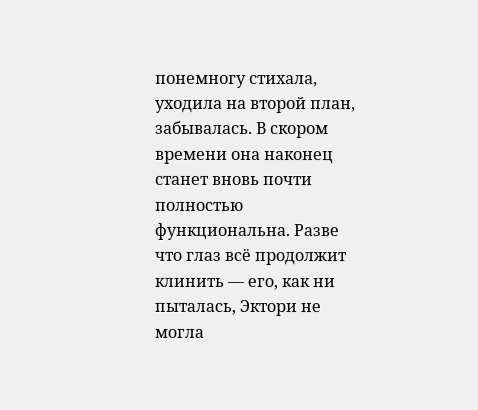понемногу стихала, уходила на второй план, забывалась. В скором времени она наконец станет вновь почти полностью функциональна. Разве что глаз всё продолжит клинить — его, как ни пыталась, Эктори не могла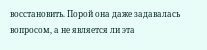восстановить. Порой она даже задавалась вопросом, а не является ли эта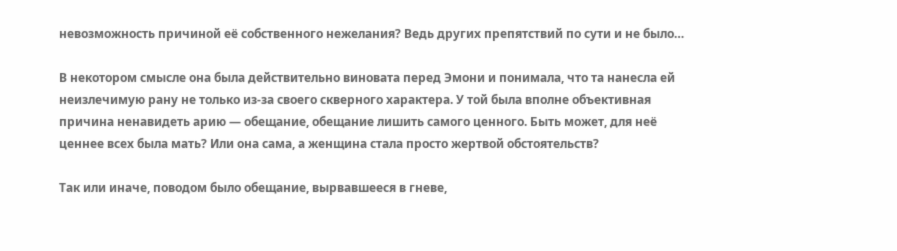невозможность причиной её собственного нежелания? Ведь других препятствий по сути и не было…

В некотором смысле она была действительно виновата перед Эмони и понимала, что та нанесла ей неизлечимую рану не только из-за своего скверного характера. У той была вполне объективная причина ненавидеть арию — обещание, обещание лишить самого ценного. Быть может, для неё ценнее всех была мать? Или она сама, а женщина стала просто жертвой обстоятельств?

Так или иначе, поводом было обещание, вырвавшееся в гневе,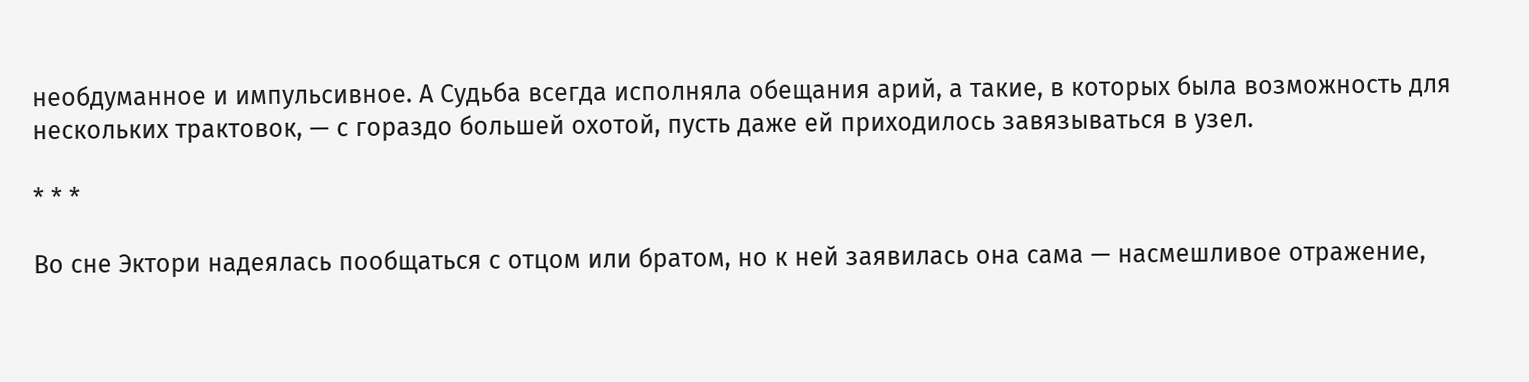необдуманное и импульсивное. А Судьба всегда исполняла обещания арий, а такие, в которых была возможность для нескольких трактовок, — с гораздо большей охотой, пусть даже ей приходилось завязываться в узел.

* * *

Во сне Эктори надеялась пообщаться с отцом или братом, но к ней заявилась она сама — насмешливое отражение,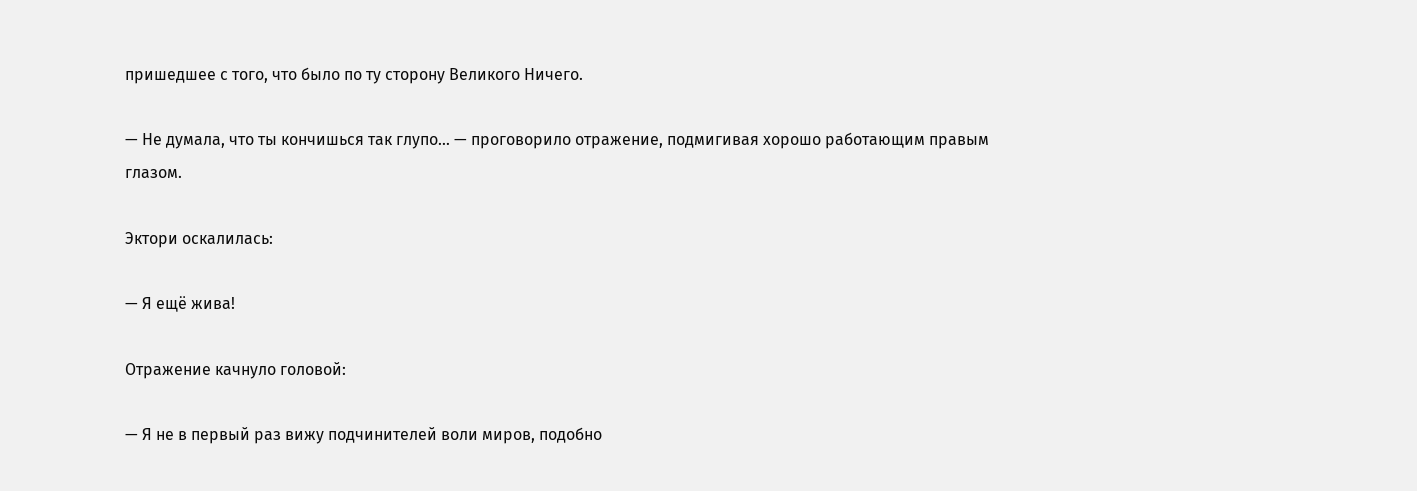пришедшее с того, что было по ту сторону Великого Ничего.

— Не думала, что ты кончишься так глупо… — проговорило отражение, подмигивая хорошо работающим правым глазом.

Эктори оскалилась:

— Я ещё жива!

Отражение качнуло головой:

— Я не в первый раз вижу подчинителей воли миров, подобно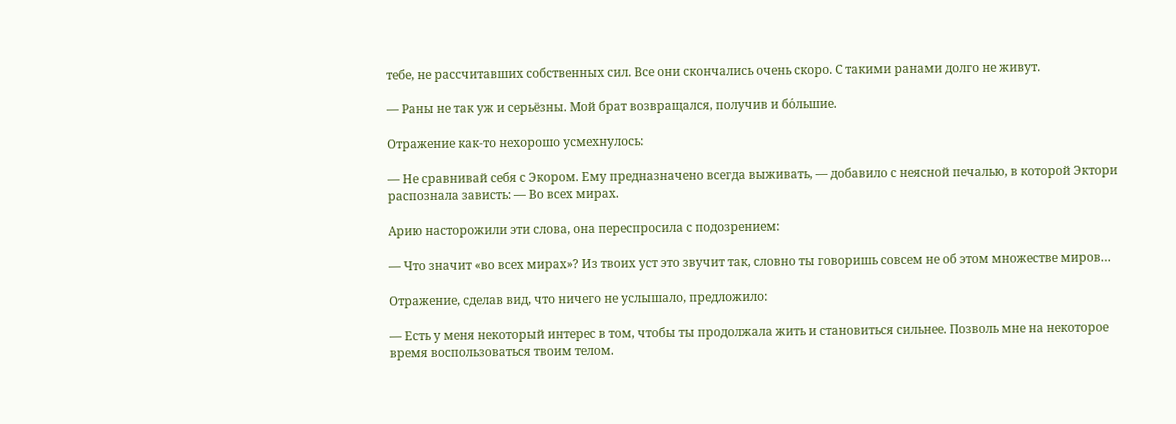тебе, не рассчитавших собственных сил. Все они скончались очень скоро. С такими ранами долго не живут.

— Раны не так уж и серьёзны. Мой брат возвращался, получив и бо́льшие.

Отражение как-то нехорошо усмехнулось:

— Не сравнивай себя с Экором. Ему предназначено всегда выживать, — добавило с неясной печалью, в которой Эктори распознала зависть: — Во всех мирах.

Арию насторожили эти слова, она переспросила с подозрением:

— Что значит «во всех мирах»? Из твоих уст это звучит так, словно ты говоришь совсем не об этом множестве миров…

Отражение, сделав вид, что ничего не услышало, предложило:

— Есть у меня некоторый интерес в том, чтобы ты продолжала жить и становиться сильнее. Позволь мне на некоторое время воспользоваться твоим телом.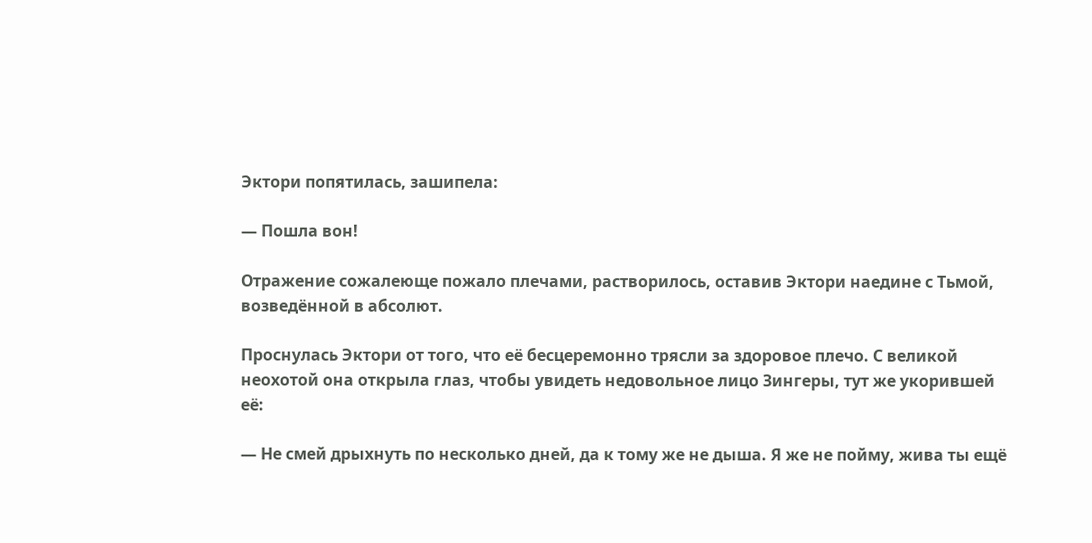Эктори попятилась, зашипела:

— Пошла вон!

Отражение сожалеюще пожало плечами, растворилось, оставив Эктори наедине с Тьмой, возведённой в абсолют.

Проснулась Эктори от того, что её бесцеремонно трясли за здоровое плечо. С великой неохотой она открыла глаз, чтобы увидеть недовольное лицо Зингеры, тут же укорившей её:

— Не смей дрыхнуть по несколько дней, да к тому же не дыша. Я же не пойму, жива ты ещё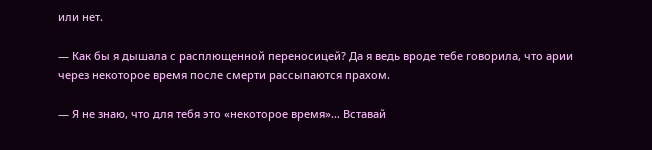или нет.

— Как бы я дышала с расплющенной переносицей? Да я ведь вроде тебе говорила, что арии через некоторое время после смерти рассыпаются прахом.

— Я не знаю, что для тебя это «некоторое время»… Вставай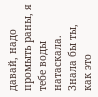давай, надо промыть раны, я тебе воды натаскала. Знала бы ты, как это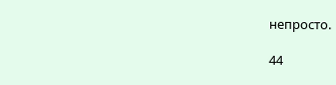непросто.

44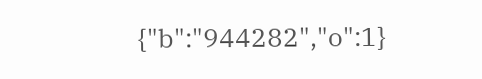{"b":"944282","o":1}